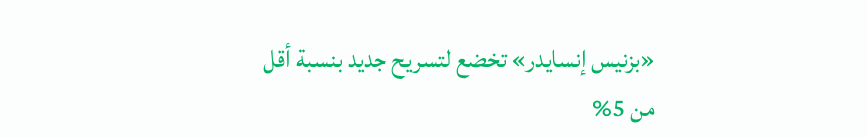«بزنيس إنسايدر» تخضع لتسريح جديد بنسبة أقل من 5%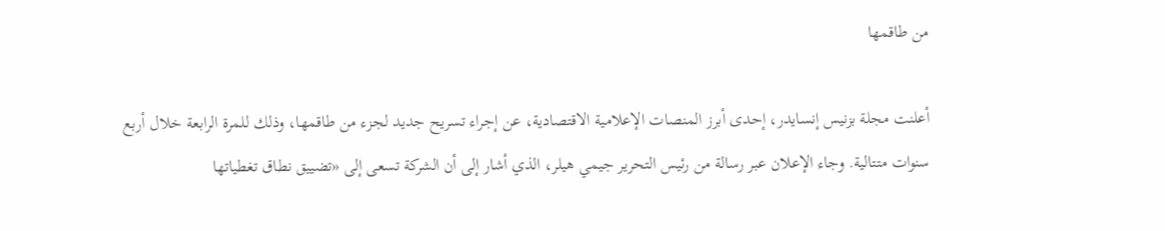من طاقمها

أعلنت مجلة بزنيس إنسايدر، إحدى أبرز المنصات الإعلامية الاقتصادية، عن إجراء تسريح جديد لجزء من طاقمها، وذلك للمرة الرابعة خلال أربع سنوات متتالية. وجاء الإعلان عبر رسالة من رئيس التحرير جيمي هيلر، الذي أشار إلى أن الشركة تسعى إلى «تضييق نطاق تغطياتها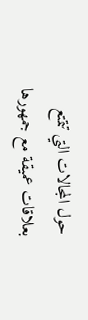حول المجالات التي تتمتع بعلاقات عميقة مع جمهورها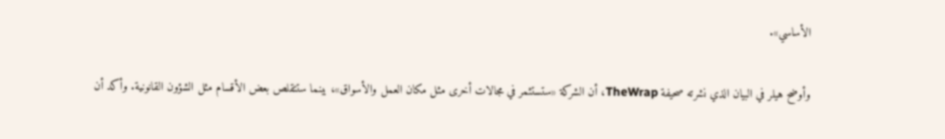الأساسي».

وأوضح هيلر في البيان الذي نشرته صحيفة TheWrap، أن الشركة «ستستثمر في مجالات أخرى مثل مكان العمل والأسواق»، بينما ستتقلص بعض الأقسام مثل الشؤون القانونية. وأكد أن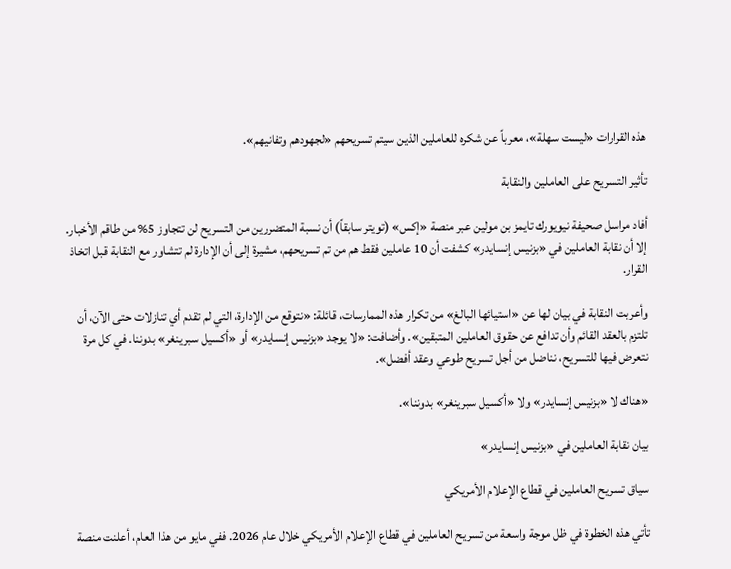هذه القرارات «ليست سهلة»، معرباً عن شكره للعاملين الذين سيتم تسريحهم «لجهودهم وتفانيهم».

تأثير التسريح على العاملين والنقابة

أفاد مراسل صحيفة نيويورك تايمز بن مولين عبر منصة «إكس» (تويتر سابقاً) أن نسبة المتضررين من التسريح لن تتجاوز 5% من طاقم الأخبار. إلا أن نقابة العاملين في «بزنيس إنسايدر» كشفت أن 10 عاملين فقط هم من تم تسريحهم، مشيرة إلى أن الإدارة لم تتشاور مع النقابة قبل اتخاذ القرار.

وأعربت النقابة في بيان لها عن «استيائها البالغ» من تكرار هذه الممارسات، قائلة: «نتوقع من الإدارة، التي لم تقدم أي تنازلات حتى الآن، أن تلتزم بالعقد القائم وأن تدافع عن حقوق العاملين المتبقين». وأضافت: «لا يوجد «بزنيس إنسايدر» أو «أكسيل سبرينغر» بدوننا. في كل مرة نتعرض فيها للتسريح، نناضل من أجل تسريح طوعي وعقد أفضل».

«هناك لا «بزنيس إنسايدر» ولا «أكسيل سبرينغر» بدوننا».

بيان نقابة العاملين في «بزنيس إنسايدر»

سياق تسريح العاملين في قطاع الإعلام الأمريكي

تأتي هذه الخطوة في ظل موجة واسعة من تسريح العاملين في قطاع الإعلام الأمريكي خلال عام 2026. ففي مايو من هذا العام، أعلنت منصة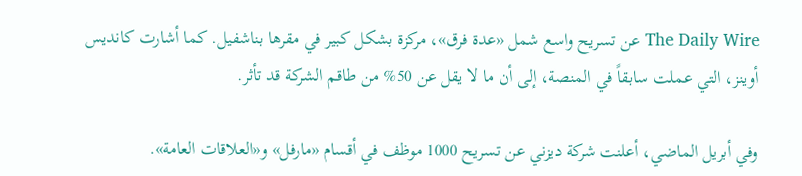The Daily Wire عن تسريح واسع شمل «عدة فرق»، مركزة بشكل كبير في مقرها بناشفيل. كما أشارت كانديس أوينز، التي عملت سابقاً في المنصة، إلى أن ما لا يقل عن 50% من طاقم الشركة قد تأثر.

وفي أبريل الماضي، أعلنت شركة ديزني عن تسريح 1000 موظف في أقسام «مارفل» و«العلاقات العامة».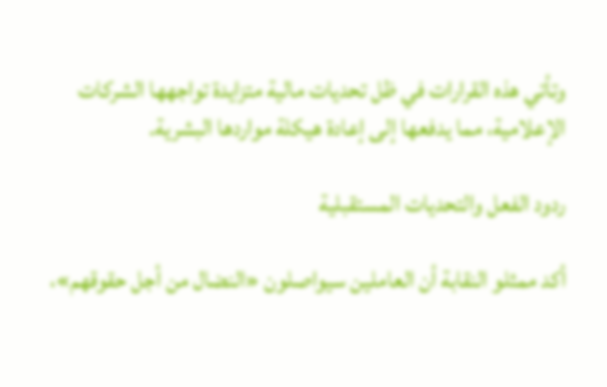وتأتي هذه القرارات في ظل تحديات مالية متزايدة تواجهها الشركات الإعلامية، مما يدفعها إلى إعادة هيكلة مواردها البشرية.

ردود الفعل والتحديات المستقبلية

أكد ممثلو النقابة أن العاملين سيواصلون «النضال من أجل حقوقهم»،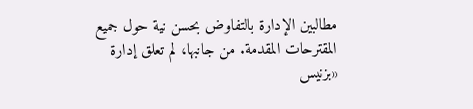مطالبين الإدارة بالتفاوض بحسن نية حول جميع المقترحات المقدمة. من جانبها، لم تعلق إدارة «بزنيس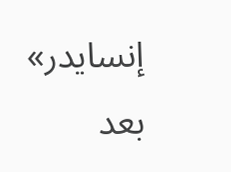إنسايدر» بعد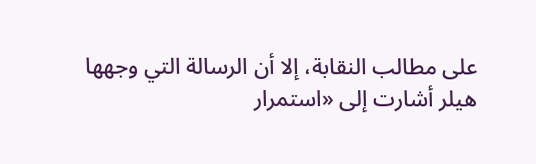على مطالب النقابة، إلا أن الرسالة التي وجهها هيلر أشارت إلى «استمرار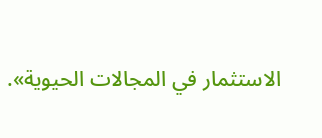الاستثمار في المجالات الحيوية».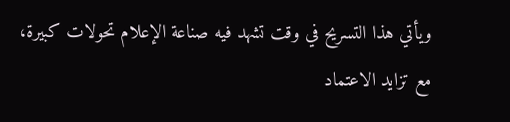ويأتي هذا التسريح في وقت تشهد فيه صناعة الإعلام تحولات كبيرة، مع تزايد الاعتماد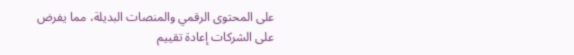على المحتوى الرقمي والمنصات البديلة، مما يفرض على الشركات إعادة تقييم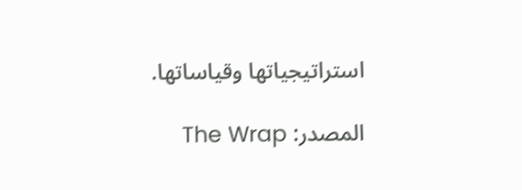استراتيجياتها وقياساتها.

المصدر: The Wrap